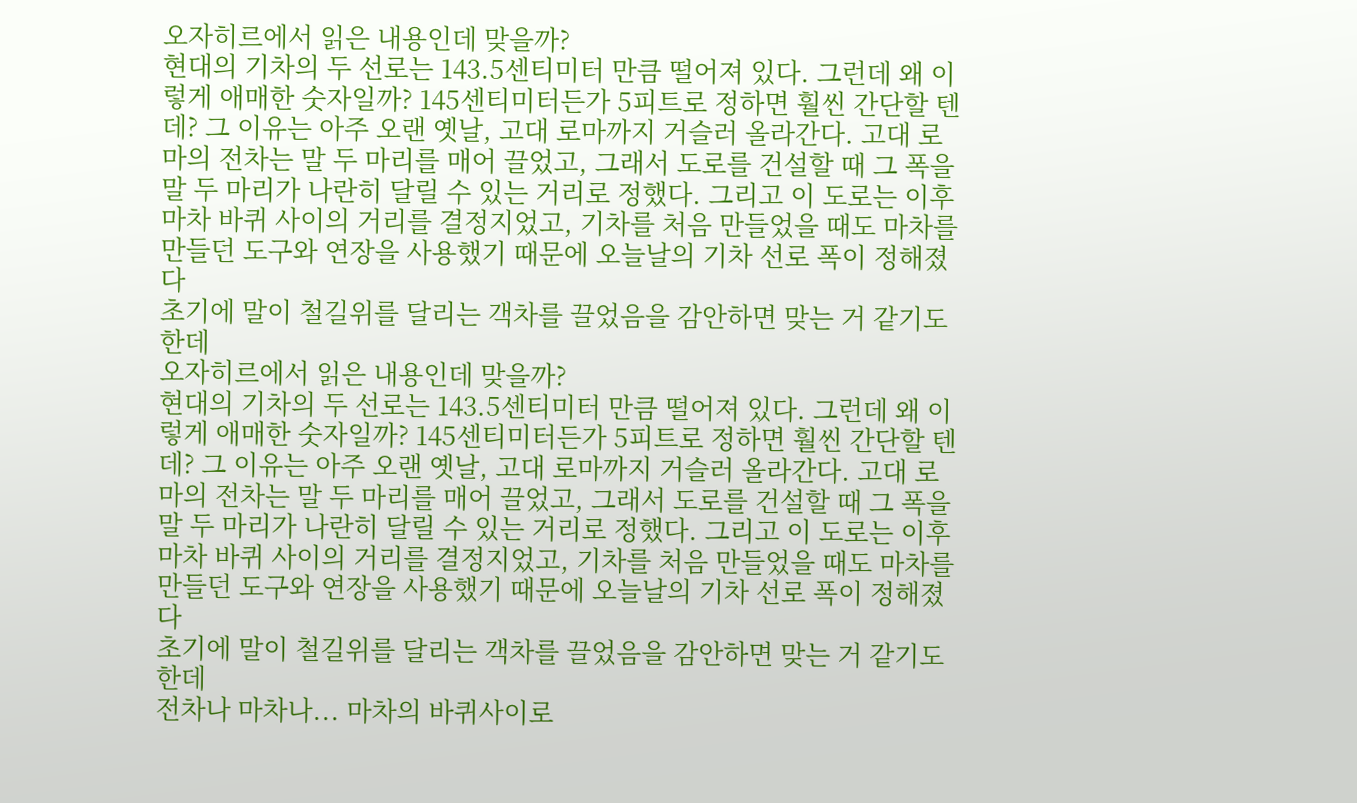오자히르에서 읽은 내용인데 맞을까?
현대의 기차의 두 선로는 143.5센티미터 만큼 떨어져 있다. 그런데 왜 이렇게 애매한 숫자일까? 145센티미터든가 5피트로 정하면 훨씬 간단할 텐데? 그 이유는 아주 오랜 옛날, 고대 로마까지 거슬러 올라간다. 고대 로마의 전차는 말 두 마리를 매어 끌었고, 그래서 도로를 건설할 때 그 폭을 말 두 마리가 나란히 달릴 수 있는 거리로 정했다. 그리고 이 도로는 이후 마차 바퀴 사이의 거리를 결정지었고, 기차를 처음 만들었을 때도 마차를 만들던 도구와 연장을 사용했기 때문에 오늘날의 기차 선로 폭이 정해졌다
초기에 말이 철길위를 달리는 객차를 끌었음을 감안하면 맞는 거 같기도 한데
오자히르에서 읽은 내용인데 맞을까?
현대의 기차의 두 선로는 143.5센티미터 만큼 떨어져 있다. 그런데 왜 이렇게 애매한 숫자일까? 145센티미터든가 5피트로 정하면 훨씬 간단할 텐데? 그 이유는 아주 오랜 옛날, 고대 로마까지 거슬러 올라간다. 고대 로마의 전차는 말 두 마리를 매어 끌었고, 그래서 도로를 건설할 때 그 폭을 말 두 마리가 나란히 달릴 수 있는 거리로 정했다. 그리고 이 도로는 이후 마차 바퀴 사이의 거리를 결정지었고, 기차를 처음 만들었을 때도 마차를 만들던 도구와 연장을 사용했기 때문에 오늘날의 기차 선로 폭이 정해졌다
초기에 말이 철길위를 달리는 객차를 끌었음을 감안하면 맞는 거 같기도 한데
전차나 마차나... 마차의 바퀴사이로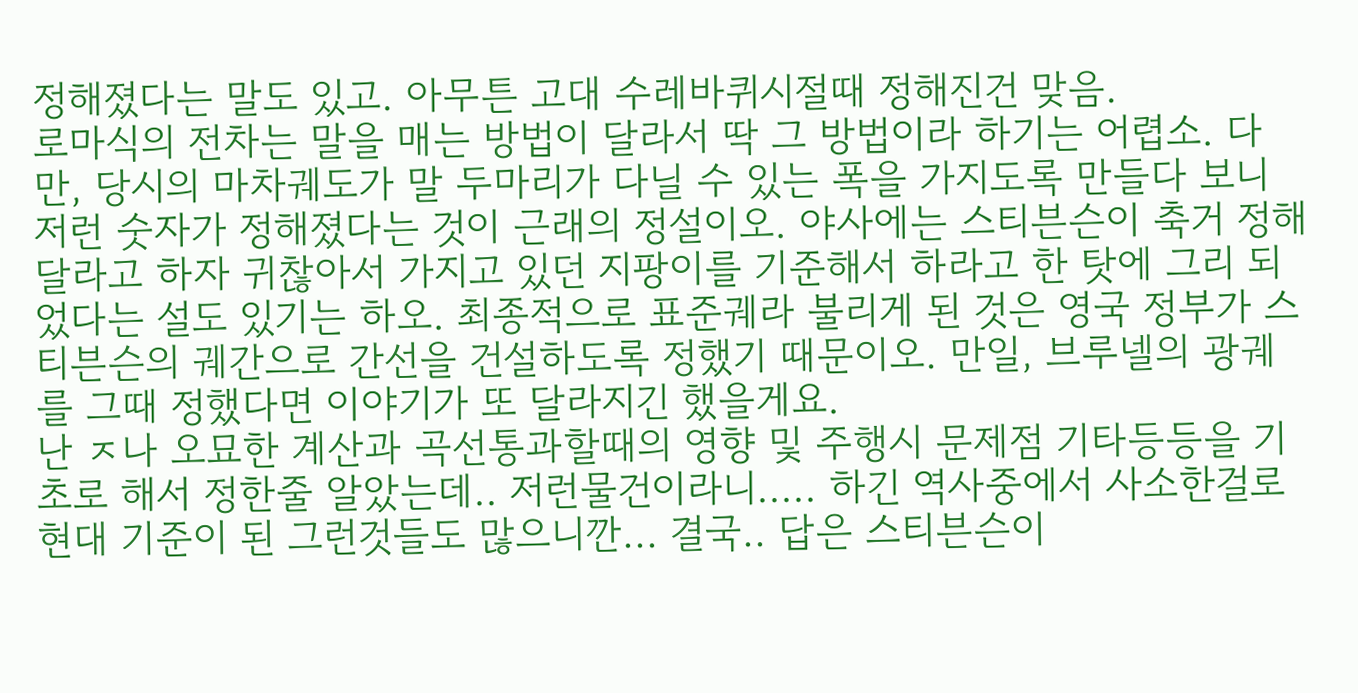정해졌다는 말도 있고. 아무튼 고대 수레바퀴시절때 정해진건 맞음.
로마식의 전차는 말을 매는 방법이 달라서 딱 그 방법이라 하기는 어렵소. 다만, 당시의 마차궤도가 말 두마리가 다닐 수 있는 폭을 가지도록 만들다 보니 저런 숫자가 정해졌다는 것이 근래의 정설이오. 야사에는 스티븐슨이 축거 정해달라고 하자 귀찮아서 가지고 있던 지팡이를 기준해서 하라고 한 탓에 그리 되었다는 설도 있기는 하오. 최종적으로 표준궤라 불리게 된 것은 영국 정부가 스티븐슨의 궤간으로 간선을 건설하도록 정했기 때문이오. 만일, 브루넬의 광궤를 그때 정했다면 이야기가 또 달라지긴 했을게요.
난 ㅈ나 오묘한 계산과 곡선통과할때의 영향 및 주행시 문제점 기타등등을 기초로 해서 정한줄 알았는데.. 저런물건이라니..... 하긴 역사중에서 사소한걸로 현대 기준이 된 그런것들도 많으니깐... 결국.. 답은 스티븐슨이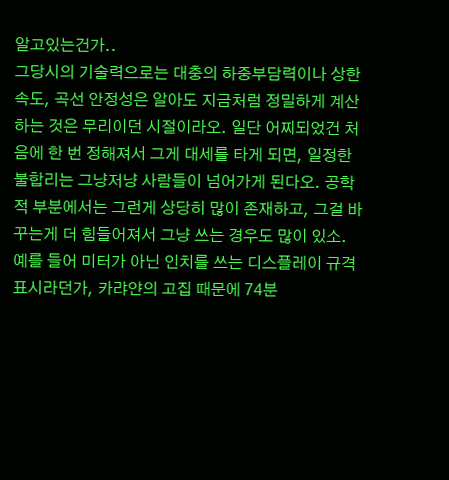알고있는건가..
그당시의 기술력으로는 대충의 하중부담력이나 상한속도, 곡선 안정성은 알아도 지금처럼 정밀하게 계산하는 것은 무리이던 시절이라오. 일단 어찌되었건 처음에 한 번 정해져서 그게 대세를 타게 되면, 일정한 불합리는 그냥저냥 사람들이 넘어가게 된다오. 공학적 부분에서는 그런게 상당히 많이 존재하고, 그걸 바꾸는게 더 힘들어져서 그냥 쓰는 경우도 많이 있소. 예를 들어 미터가 아닌 인치를 쓰는 디스플레이 규격 표시라던가, 카랴얀의 고집 때문에 74분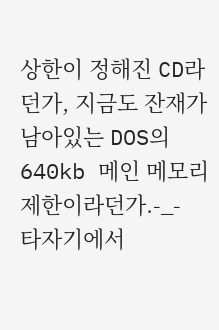상한이 정해진 CD라던가, 지금도 잔재가 남아있는 DOS의 640kb 메인 메모리 제한이라던가.-_-
타자기에서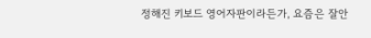정해진 키보드 영어자판이라든가, 요즘은 잘안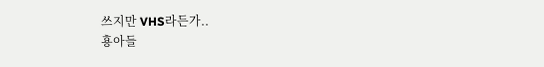쓰지만 VHS라든가..
횽아들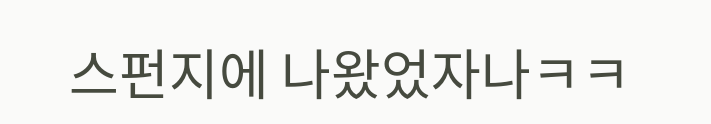스펀지에 나왔었자나ㅋㅋ